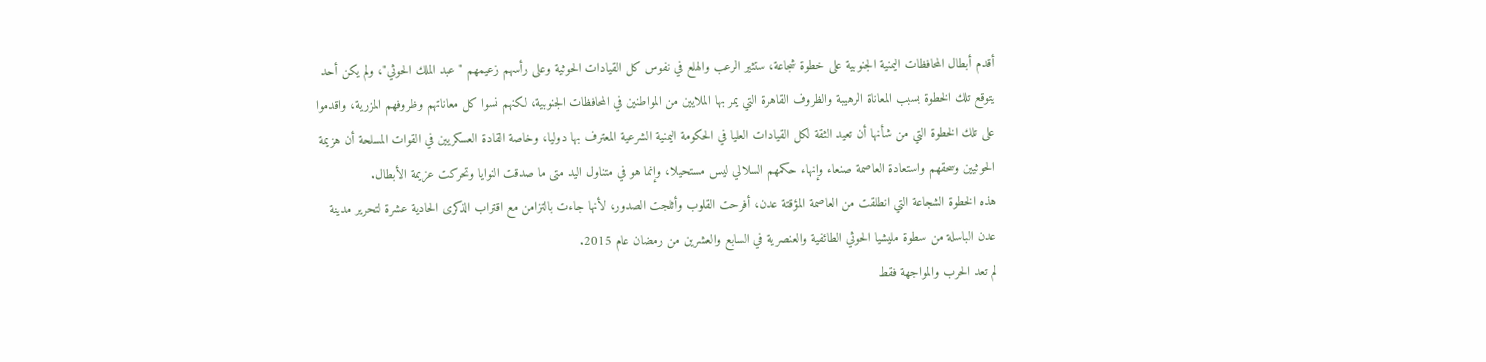أقدم أبطال المحافظات اليمنية الجنوبية على خطوة شجاعة، ستثير الرعب والهلع في نفوس كل القيادات الحوثية وعلى رأسهم زعيمهم " عبد الملك الحوثي"، ولم يكن أحد يتوقع تلك الخطوة بسبب المعاناة الرهيبة والظروف القاهرة التي يمر بها الملايين من المواطنين في المحافظات الجنوبية، لكنهم نسوا كل معاناتهم وظروفهم المزرية، واقدموا على تلك الخطوة التي من شأنها أن تعيد الثقة لكل القيادات العليا في الحكومة اليمنية الشرعية المعترف بها دوليا، وخاصة القادة العسكريين في القوات المسلحة أن هزيمة الحوثيين وسحقهم واستعادة العاصمة صنعاء وإنهاء حكمهم السلالي ليس مستحيلا، وإنما هو في متناول اليد متى ما صدقت النوايا وتحركت عزيمة الأبطال.
هذه الخطوة الشجاعة التي انطلقت من العاصمة المؤقتة عدن، أفرحت القلوب وأثلجت الصدور، لأنها جاءت بالتزامن مع اقتراب الذكرى الحادية عشرة لتحرير مدينة عدن الباسلة من سطوة مليشيا الحوثي الطائفية والعنصرية في السابع والعشرين من رمضان عام 2015.
لم تعد الحرب والمواجهة فقط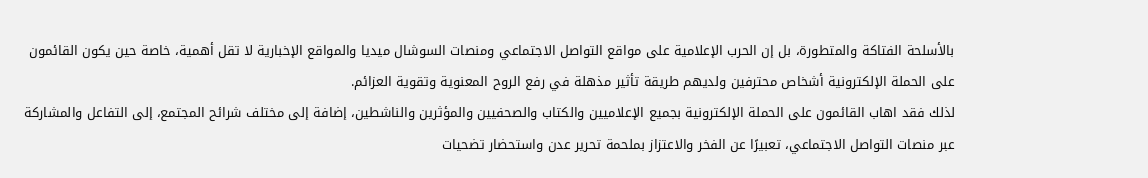بالأسلحة الفتاكة والمتطورة، بل إن الحرب الإعلامية على مواقع التواصل الاجتماعي ومنصات السوشال ميديا والمواقع الإخبارية لا تقل أهمية، خاصة حين يكون القائمون على الحملة الإلكترونية أشخاص محترفين ولديهم طريقة تأثير مذهلة في رفع الروح المعنوية وتقوية العزائم.
لذلك فقد اهاب القائمون على الحملة الإلكترونية بجميع الإعلاميين والكتاب والصحفيين والمؤثرين والناشطين، إضافة إلى مختلف شرائح المجتمع، إلى التفاعل والمشاركة عبر منصات التواصل الاجتماعي، تعبيرًا عن الفخر والاعتزاز بملحمة تحرير عدن واستحضار تضحيات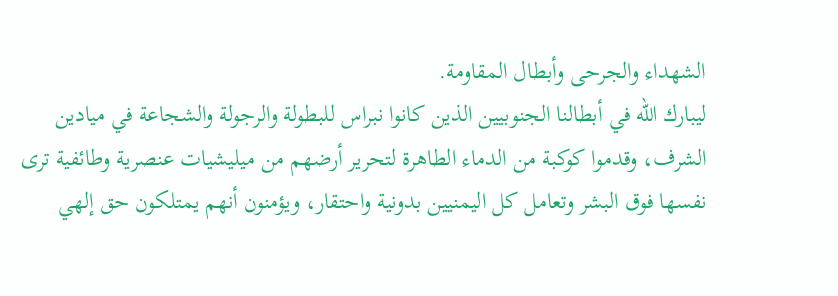الشهداء والجرحى وأبطال المقاومة.
ليبارك الله في أبطالنا الجنوبيين الذين كانوا نبراس للبطولة والرجولة والشجاعة في ميادين الشرف، وقدموا كوكبة من الدماء الطاهرة لتحرير أرضهم من ميليشيات عنصرية وطائفية ترى نفسها فوق البشر وتعامل كل اليمنيين بدونية واحتقار، ويؤمنون أنهم يمتلكون حق إلهي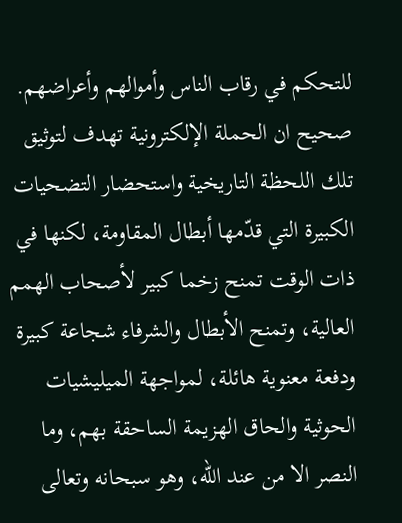للتحكم في رقاب الناس وأموالهم وأعراضهم.
صحيح ان الحملة الإلكترونية تهدف لتوثيق تلك اللحظة التاريخية واستحضار التضحيات الكبيرة التي قدّمها أبطال المقاومة، لكنها في ذات الوقت تمنح زخما كبير لأصحاب الهمم العالية، وتمنح الأبطال والشرفاء شجاعة كبيرة ودفعة معنوية هائلة، لمواجهة الميليشيات الحوثية والحاق الهزيمة الساحقة بهم، وما النصر الا من عند الله، وهو سبحانه وتعالى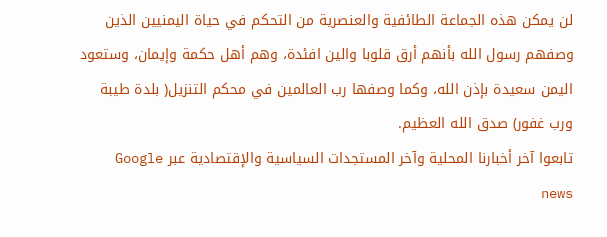لن يمكن هذه الجماعة الطائفية والعنصرية من التحكم في حياة اليمنيين الذين وصفهم رسول الله بأنهم أرق قلوبا والين افئدة، وهم أهل حكمة وإيمان، وستعود اليمن سعيدة بإذن الله، وكما وصفها رب العالمين في محكم التنزيل( بلدة طيبة ورب غفور) صدق الله العظيم.
تابعوا آخر أخبارنا المحلية وآخر المستجدات السياسية والإقتصادية عبر Google news